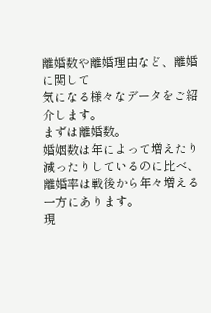離婚数や離婚理由など、離婚に関して
気になる様々なデータをご紹介します。
まずは離婚数。
婚姻数は年によって増えたり減ったりしているのに比べ、
離婚率は戦後から年々増える一方にあります。
現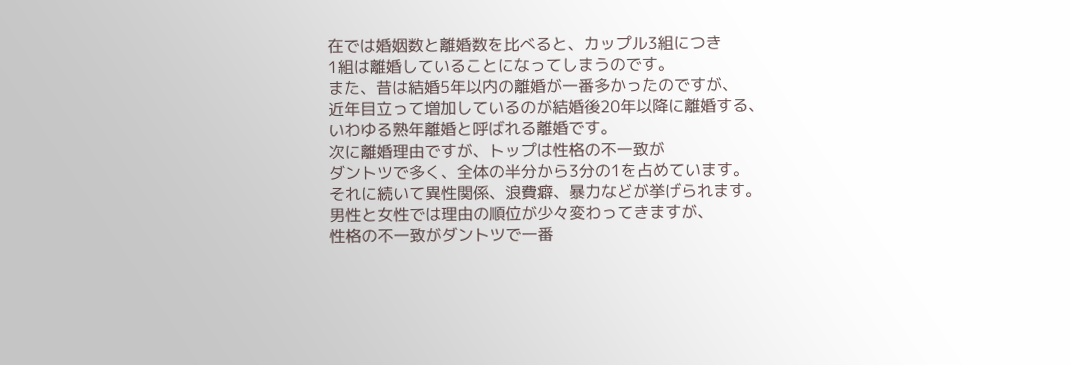在では婚姻数と離婚数を比べると、カップル3組につき
1組は離婚していることになってしまうのです。
また、昔は結婚5年以内の離婚が一番多かったのですが、
近年目立って増加しているのが結婚後20年以降に離婚する、
いわゆる熟年離婚と呼ばれる離婚です。
次に離婚理由ですが、トップは性格の不一致が
ダントツで多く、全体の半分から3分の1を占めています。
それに続いて異性関係、浪費癖、暴力などが挙げられます。
男性と女性では理由の順位が少々変わってきますが、
性格の不一致がダントツで一番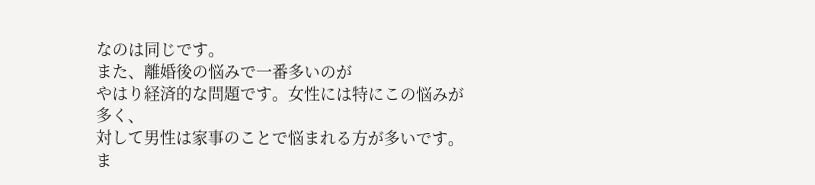なのは同じです。
また、離婚後の悩みで一番多いのが
やはり経済的な問題です。女性には特にこの悩みが多く、
対して男性は家事のことで悩まれる方が多いです。ま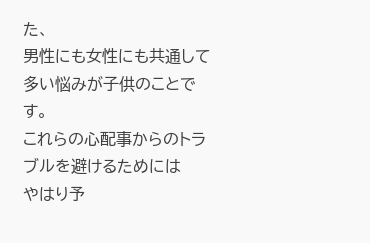た、
男性にも女性にも共通して多い悩みが子供のことです。
これらの心配事からのトラブルを避けるためには
やはり予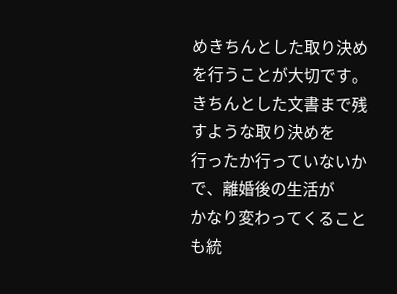めきちんとした取り決めを行うことが大切です。
きちんとした文書まで残すような取り決めを
行ったか行っていないかで、離婚後の生活が
かなり変わってくることも統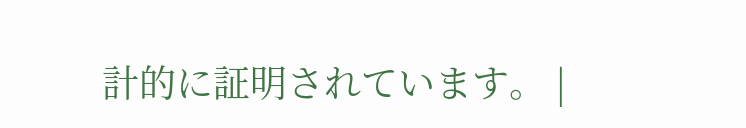計的に証明されています。 |